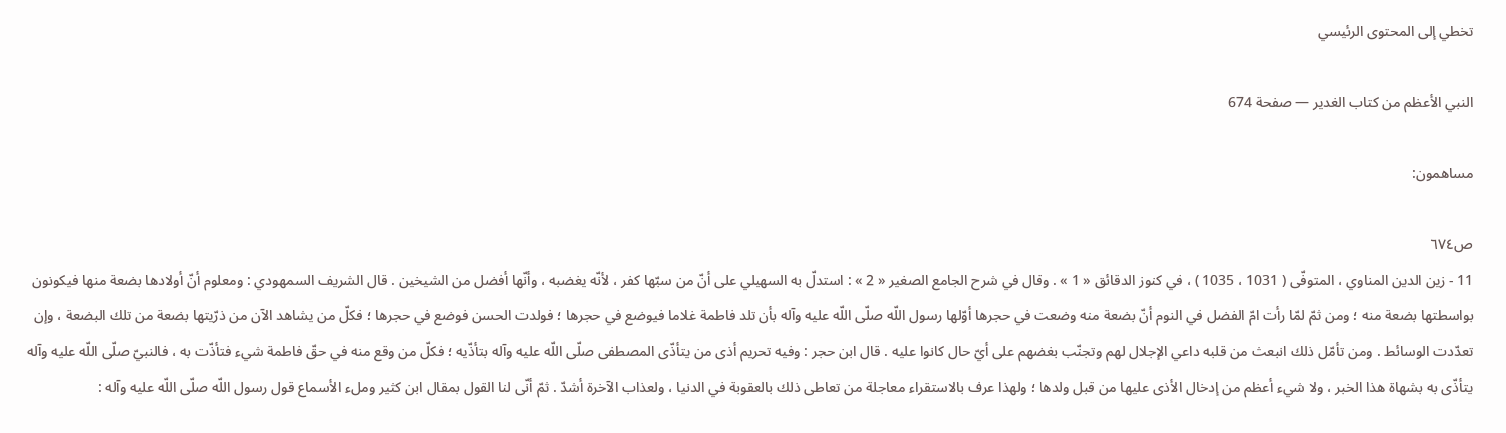تخطي إلى المحتوى الرئيسي

النبي الأعظم من كتاب الغدير — صفحة 674

مساهمون:

ص٦٧٤
11 - زين الدين المناوي ، المتوفّى ( 1031 ، 1035 ) ، في كنوز الدقائق « 1 » . وقال في شرح الجامع الصغير « 2 » : استدلّ به السهيلي على أنّ من سبّها كفر ، لأنّه يغضبه ، وأنّها أفضل من الشيخين . قال الشريف السمهودي : ومعلوم أنّ أولادها بضعة منها فيكونون بواسطتها بضعة منه ؛ ومن ثمّ لمّا رأت امّ الفضل في النوم أنّ بضعة منه وضعت في حجرها أوّلها رسول اللّه صلّى اللّه عليه وآله بأن تلد فاطمة غلاما فيوضع في حجرها ؛ فولدت الحسن فوضع في حجرها ؛ فكلّ من يشاهد الآن من ذرّيتها بضعة من تلك البضعة ، وإن تعدّدت الوسائط . ومن تأمّل ذلك انبعث من قلبه داعي الإجلال لهم وتجنّب بغضهم على أيّ حال كانوا عليه . قال ابن حجر : وفيه تحريم أذى من يتأذّى المصطفى صلّى اللّه عليه وآله بتأذّيه ؛ فكلّ من وقع منه في حقّ فاطمة شيء فتأذّت به ، فالنبيّ صلّى اللّه عليه وآله يتأذّى به بشهاة هذا الخبر ، ولا شيء أعظم من إدخال الأذى عليها من قبل ولدها ؛ ولهذا عرف بالاستقراء معاجلة من تعاطى ذلك بالعقوبة في الدنيا ، ولعذاب الآخرة أشدّ . ثمّ أنّى لنا القول بمقال ابن كثير وملء الأسماع قول رسول اللّه صلّى اللّه عليه وآله :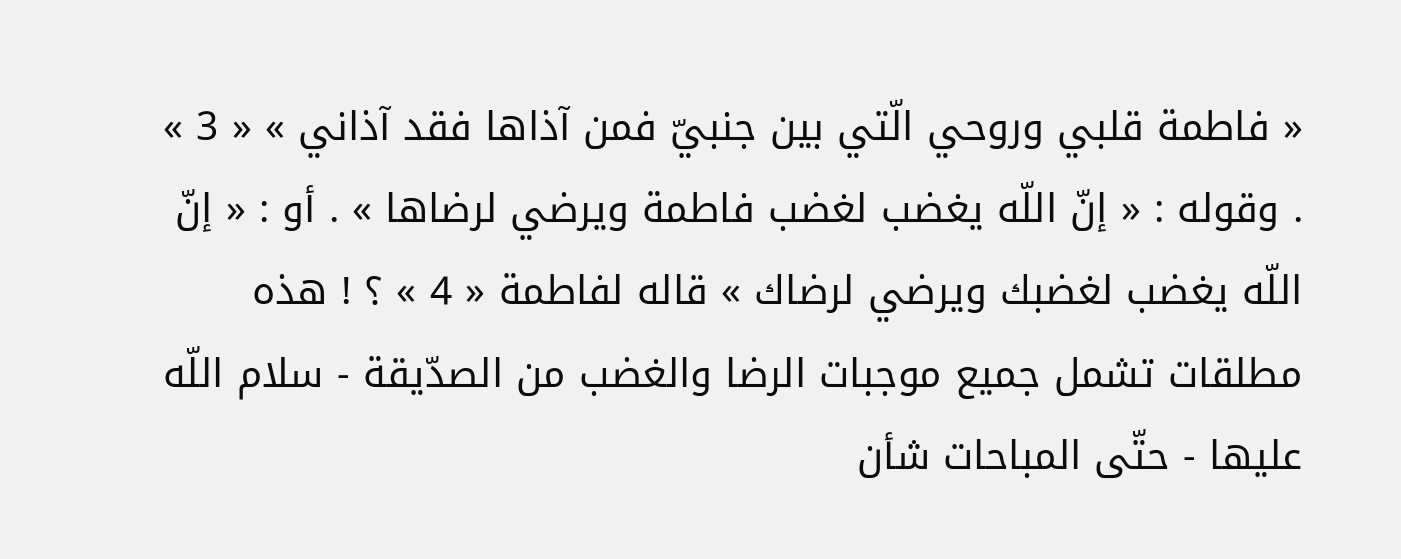« فاطمة قلبي وروحي الّتي بين جنبيّ فمن آذاها فقد آذاني » « 3 » . وقوله : « إنّ اللّه يغضب لغضب فاطمة ويرضي لرضاها » . أو : « إنّ اللّه يغضب لغضبك ويرضي لرضاك » قاله لفاطمة « 4 » ؟ ! هذه مطلقات تشمل جميع موجبات الرضا والغضب من الصدّيقة - سلام اللّه عليها - حتّى المباحات شأن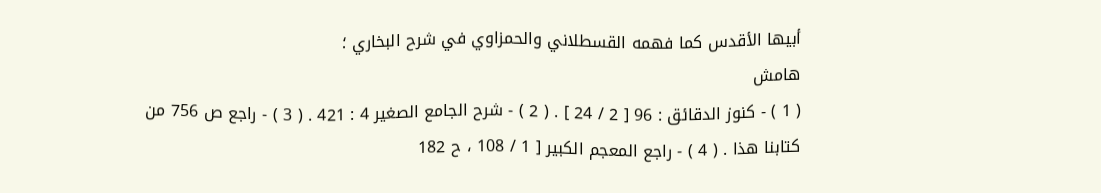أبيها الأقدس كما فهمه القسطلاني والحمزاوي في شرح البخاري ؛
هامش
( 1 ) - كنوز الدقائق : 96 [ 2 / 24 ] . ( 2 ) - شرح الجامع الصغير 4 : 421 . ( 3 ) - راجع ص 756 من كتابنا هذا . ( 4 ) - راجع المعجم الكبير [ 1 / 108 ، ح 182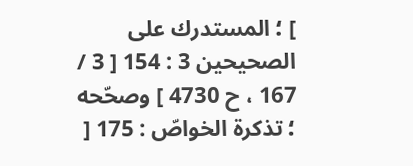] ؛ المستدرك على الصحيحين 3 : 154 [ 3 / 167 ، ح 4730 ] وصحّحه ؛ تذكرة الخواصّ : 175 [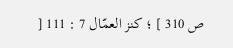ص 310 ] ؛ كنز العمّال 7 : 111 [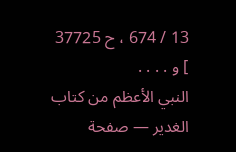13 / 674 ، ح 37725 ] و . . . .
النبي الأعظم من كتاب الغدير — صفحة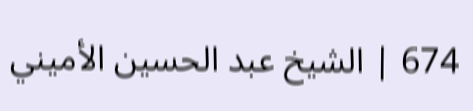674 | الشيخ عبد الحسين الأميني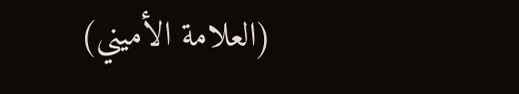(العلامة الأميني)